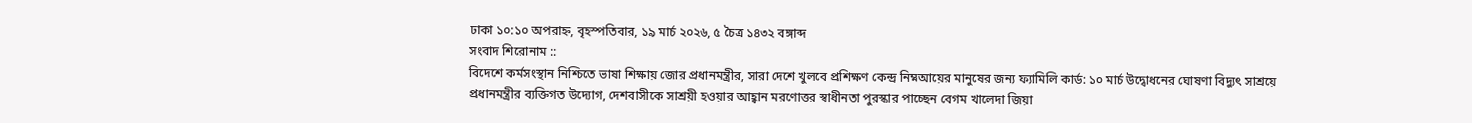ঢাকা ১০:১০ অপরাহ্ন, বৃহস্পতিবার, ১৯ মার্চ ২০২৬, ৫ চৈত্র ১৪৩২ বঙ্গাব্দ
সংবাদ শিরোনাম ::
বিদেশে কর্মসংস্থান নিশ্চিতে ভাষা শিক্ষায় জোর প্রধানমন্ত্রীর, সারা দেশে খুলবে প্রশিক্ষণ কেন্দ্র নিম্নআয়ের মানুষের জন্য ফ্যামিলি কার্ড: ১০ মার্চ উদ্বোধনের ঘোষণা বিদ্যুৎ সাশ্রয়ে প্রধানমন্ত্রীর ব্যক্তিগত উদ্যোগ, দেশবাসীকে সাশ্রয়ী হওয়ার আহ্বান মরণোত্তর স্বাধীনতা পুরস্কার পাচ্ছেন বেগম খালেদা জিয়া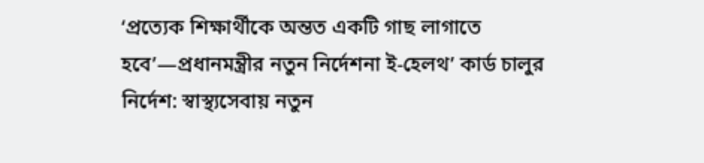‘প্রত্যেক শিক্ষার্থীকে অন্তত একটি গাছ লাগাতে হবে’—প্রধানমন্ত্রীর নতুন নির্দেশনা ই-হেলথ’ কার্ড চালুর নির্দেশ: স্বাস্থ্যসেবায় নতুন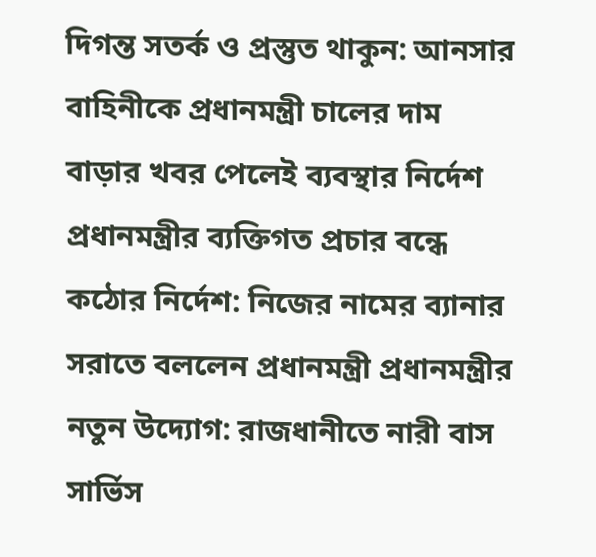দিগন্ত সতর্ক ও প্রস্তুত থাকুন: আনসার বাহিনীকে প্রধানমন্ত্রী চালের দাম বাড়ার খবর পেলেই ব্যবস্থার নির্দেশ প্রধানমন্ত্রীর ব্যক্তিগত প্রচার বন্ধে কঠোর নির্দেশ: নিজের নামের ব্যানার সরাতে বললেন প্রধানমন্ত্রী প্রধানমন্ত্রীর নতুন উদ্যোগ: রাজধানীতে নারী বাস সার্ভিস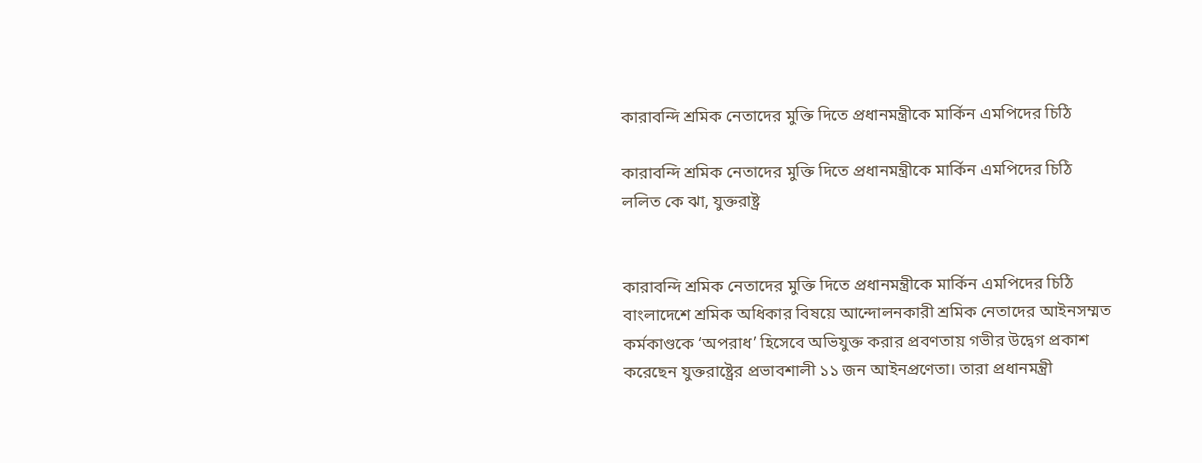কারাবন্দি শ্রমিক নেতাদের মুক্তি দিতে প্রধানমন্ত্রীকে মার্কিন এমপিদের চিঠি

কারাবন্দি শ্রমিক নেতাদের মুক্তি দিতে প্রধানমন্ত্রীকে মার্কিন এমপিদের চিঠি
ললিত কে ঝা, যুক্তরাষ্ট্র


কারাবন্দি শ্রমিক নেতাদের মুক্তি দিতে প্রধানমন্ত্রীকে মার্কিন এমপিদের চিঠি
বাংলাদেশে শ্রমিক অধিকার বিষয়ে আন্দোলনকারী শ্রমিক নেতাদের আইনসম্মত কর্মকাণ্ডকে ‘অপরাধ’ হিসেবে অভিযুক্ত করার প্রবণতায় গভীর উদ্বেগ প্রকাশ করেছেন যুক্তরাষ্ট্রের প্রভাবশালী ১১ জন আইনপ্রণেতা। তারা প্রধানমন্ত্রী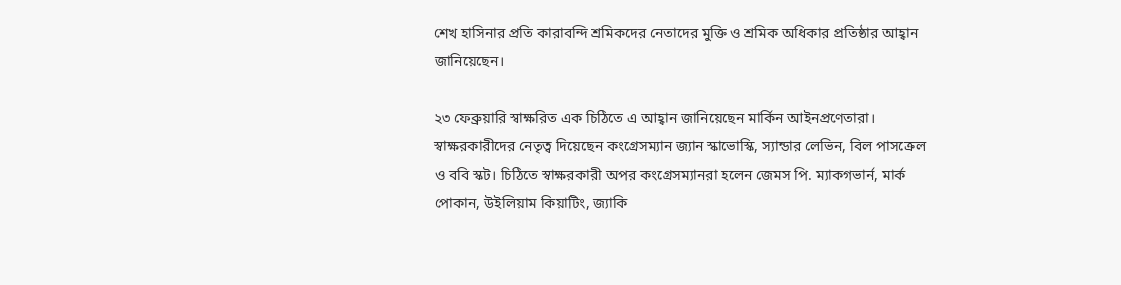শেখ হাসিনার প্রতি কারাবন্দি শ্রমিকদের নেতাদের মুক্তি ও শ্রমিক অধিকার প্রতিষ্ঠার আহ্বান জানিয়েছেন।

২৩ ফেব্রুয়ারি স্বাক্ষরিত এক চিঠিতে এ আহ্বান জানিয়েছেন মার্কিন আইনপ্রণেতারা। স্বাক্ষরকারীদের নেতৃত্ব দিয়েছেন কংগ্রেসম্যান জ্যান স্কাভোস্কি, স্যান্ডার লেভিন, বিল পাসক্রেল ও ববি স্কট। চিঠিতে স্বাক্ষরকারী অপর কংগ্রেসম্যানরা হলেন জেমস পি. ম্যাকগভার্ন, মার্ক পোকান, উইলিয়াম কিয়াটিং, জ্যাকি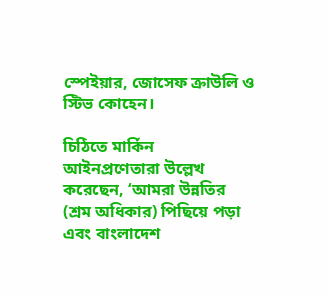স্পেইয়ার, জোসেফ ক্রাউলি ও স্টিভ কোহেন।

চিঠিতে মার্কিন আইনপ্রণেতারা উল্লেখ করেছেন, ‘আমরা উন্নতির (শ্রম অধিকার) পিছিয়ে পড়া এবং বাংলাদেশ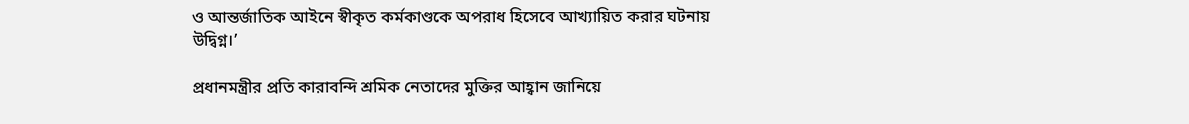ও আন্তর্জাতিক আইনে স্বীকৃত কর্মকাণ্ডকে অপরাধ হিসেবে আখ্যায়িত করার ঘটনায় উদ্বিগ্ন।’

প্রধানমন্ত্রীর প্রতি কারাবন্দি শ্রমিক নেতাদের মুক্তির আহ্বান জানিয়ে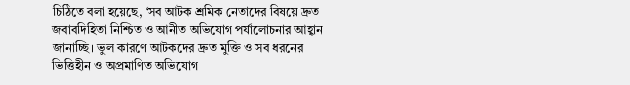চিঠিতে বলা হয়েছে, ‘সব আটক শ্রমিক নেতাদের বিষয়ে দ্রুত জবাবদিহিতা নিশ্চিত ও আনীত অভিযোগ পর্যালোচনার আহ্বান জানাচ্ছি। ভুল কারণে আটকদের দ্রুত মুক্তি ও সব ধরনের ভিত্তিহীন ও অপ্রমাণিত অভিযোগ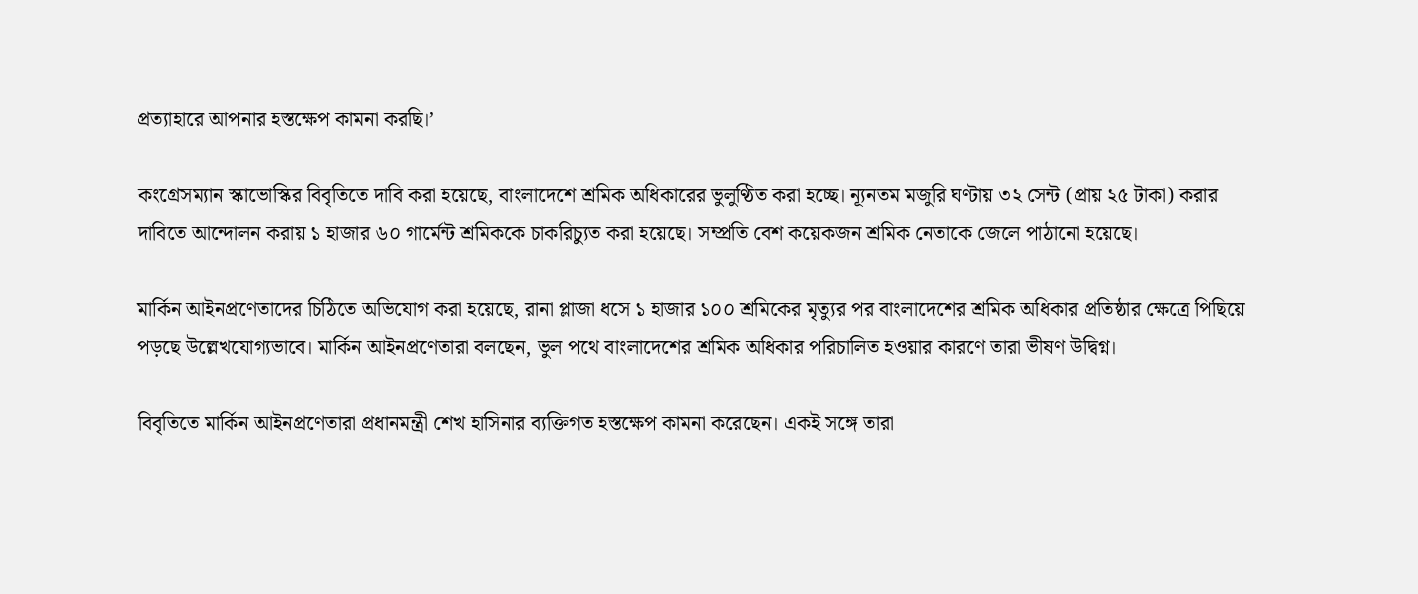প্রত্যাহারে আপনার হস্তক্ষেপ কামনা করছি।’

কংগ্রেসম্যান স্কাভোস্কির বিবৃতিতে দাবি করা হয়েছে, বাংলাদেশে শ্রমিক অধিকারের ভুলুণ্ঠিত করা হচ্ছে। ন্যূনতম মজুরি ঘণ্টায় ৩২ সেন্ট (প্রায় ২৫ টাকা) করার দাবিতে আন্দোলন করায় ১ হাজার ৬০ গার্মেন্ট শ্রমিককে চাকরিচ্যুত করা হয়েছে। সম্প্রতি বেশ কয়েকজন শ্রমিক নেতাকে জেলে পাঠানো হয়েছে।

মার্কিন আইনপ্রণেতাদের চিঠিতে অভিযোগ করা হয়েছে, রানা প্লাজা ধসে ১ হাজার ১০০ শ্রমিকের মৃত্যুর পর বাংলাদেশের শ্রমিক অধিকার প্রতিষ্ঠার ক্ষেত্রে পিছিয়ে পড়ছে উল্লেখযোগ্যভাবে। মার্কিন আইনপ্রণেতারা বলছেন, ভুল পথে বাংলাদেশের শ্রমিক অধিকার পরিচালিত হওয়ার কারণে তারা ভীষণ উদ্বিগ্ন।

বিবৃতিতে মার্কিন আইনপ্রণেতারা প্রধানমন্ত্রী শেখ হাসিনার ব্যক্তিগত হস্তক্ষেপ কামনা করেছেন। একই সঙ্গে তারা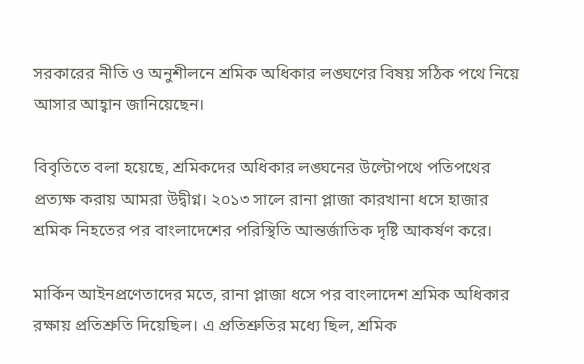সরকারের নীতি ও অনুশীলনে শ্রমিক অধিকার লঙ্ঘণের বিষয় সঠিক পথে নিয়ে আসার আহ্বান জানিয়েছেন।

বিবৃতিতে বলা হয়েছে, শ্রমিকদের অধিকার লঙ্ঘনের উল্টোপথে পতিপথের প্রত্যক্ষ করায় আমরা উদ্বীগ্ন। ২০১৩ সালে রানা প্লাজা কারখানা ধসে হাজার শ্রমিক নিহতের পর বাংলাদেশের পরিস্থিতি আন্তর্জাতিক দৃষ্টি আকর্ষণ করে।

মার্কিন আইনপ্রণেতাদের মতে, রানা প্লাজা ধসে পর বাংলাদেশ শ্রমিক অধিকার রক্ষায় প্রতিশ্রুতি দিয়েছিল। এ প্রতিশ্রুতির মধ্যে ছিল, শ্রমিক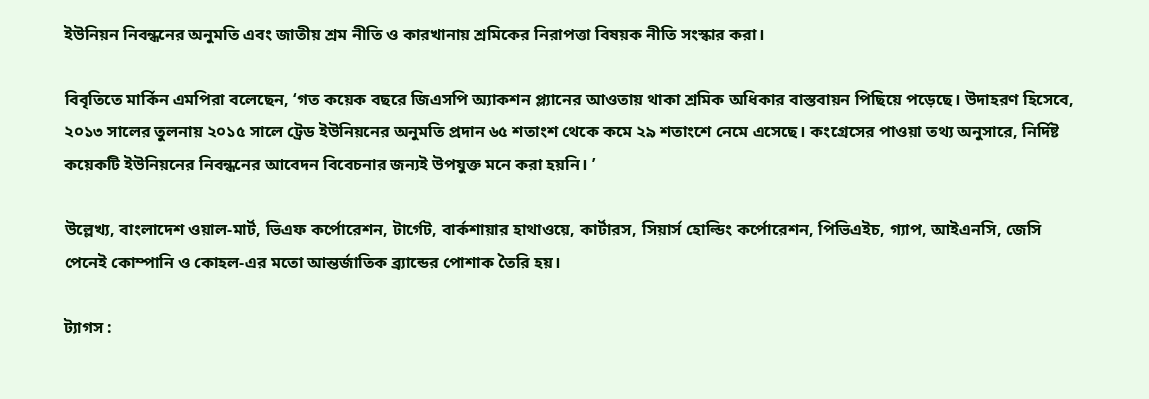ইউনিয়ন নিবন্ধনের অনুমতি এবং জাতীয় শ্রম নীতি ও কারখানায় শ্রমিকের নিরাপত্তা বিষয়ক নীতি সংস্কার করা।

বিবৃতিতে মার্কিন এমপিরা বলেছেন, ‘গত কয়েক বছরে জিএসপি অ্যাকশন প্ল্যানের আওতায় থাকা শ্রমিক অধিকার বাস্তবায়ন পিছিয়ে পড়েছে। উদাহরণ হিসেবে, ২০১৩ সালের তুলনায় ২০১৫ সালে ট্রেড ইউনিয়নের অনুমতি প্রদান ৬৫ শতাংশ থেকে কমে ২৯ শতাংশে নেমে এসেছে। কংগ্রেসের পাওয়া তথ্য অনুসারে, নির্দিষ্ট কয়েকটি ইউনিয়নের নিবন্ধনের আবেদন বিবেচনার জন্যই উপযুক্ত মনে করা হয়নি। ’

উল্লেখ্য, বাংলাদেশ ওয়াল-মার্ট, ভিএফ কর্পোরেশন, টার্গেট, বার্কশায়ার হাথাওয়ে, কার্টারস, সিয়ার্স হোল্ডিং কর্পোরেশন, পিভিএইচ, গ্যাপ, আইএনসি, জেসি পেনেই কোম্পানি ও কোহল-এর মতো আন্তর্জাতিক ব্র্যান্ডের পোশাক তৈরি হয়।

ট্যাগস :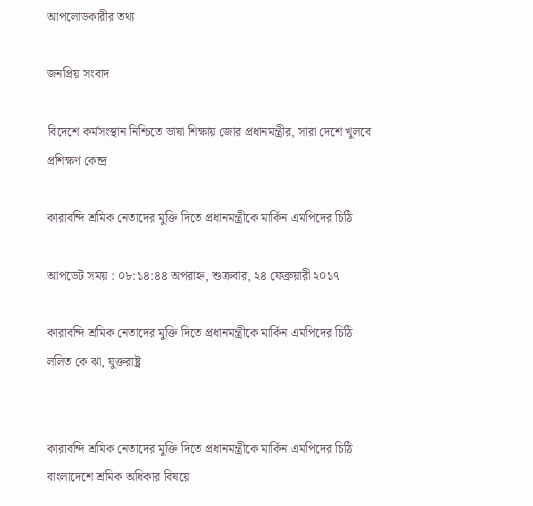আপলোডকারীর তথ্য

জনপ্রিয় সংবাদ

বিদেশে কর্মসংস্থান নিশ্চিতে ভাষা শিক্ষায় জোর প্রধানমন্ত্রীর, সারা দেশে খুলবে প্রশিক্ষণ কেন্দ্র

কারাবন্দি শ্রমিক নেতাদের মুক্তি দিতে প্রধানমন্ত্রীকে মার্কিন এমপিদের চিঠি

আপডেট সময় : ০৮:১৪:৪৪ অপরাহ্ন, শুক্রবার, ২৪ ফেব্রুয়ারী ২০১৭

কারাবন্দি শ্রমিক নেতাদের মুক্তি দিতে প্রধানমন্ত্রীকে মার্কিন এমপিদের চিঠি
ললিত কে ঝা, যুক্তরাষ্ট্র


কারাবন্দি শ্রমিক নেতাদের মুক্তি দিতে প্রধানমন্ত্রীকে মার্কিন এমপিদের চিঠি
বাংলাদেশে শ্রমিক অধিকার বিষয়ে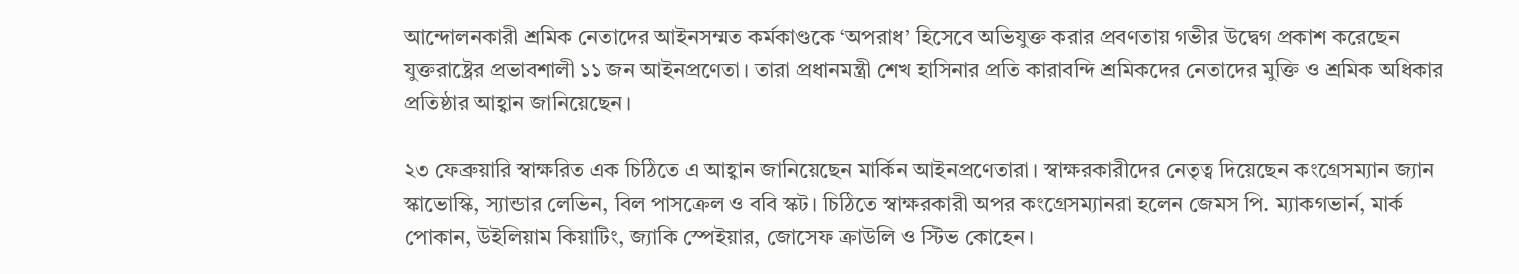আন্দোলনকারী শ্রমিক নেতাদের আইনসম্মত কর্মকাণ্ডকে ‘অপরাধ’ হিসেবে অভিযুক্ত করার প্রবণতায় গভীর উদ্বেগ প্রকাশ করেছেন যুক্তরাষ্ট্রের প্রভাবশালী ১১ জন আইনপ্রণেতা। তারা প্রধানমন্ত্রী শেখ হাসিনার প্রতি কারাবন্দি শ্রমিকদের নেতাদের মুক্তি ও শ্রমিক অধিকার প্রতিষ্ঠার আহ্বান জানিয়েছেন।

২৩ ফেব্রুয়ারি স্বাক্ষরিত এক চিঠিতে এ আহ্বান জানিয়েছেন মার্কিন আইনপ্রণেতারা। স্বাক্ষরকারীদের নেতৃত্ব দিয়েছেন কংগ্রেসম্যান জ্যান স্কাভোস্কি, স্যান্ডার লেভিন, বিল পাসক্রেল ও ববি স্কট। চিঠিতে স্বাক্ষরকারী অপর কংগ্রেসম্যানরা হলেন জেমস পি. ম্যাকগভার্ন, মার্ক পোকান, উইলিয়াম কিয়াটিং, জ্যাকি স্পেইয়ার, জোসেফ ক্রাউলি ও স্টিভ কোহেন।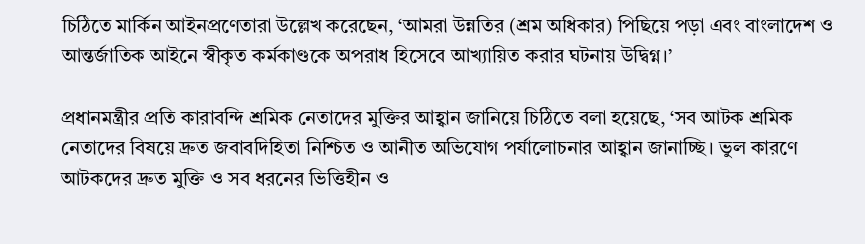চিঠিতে মার্কিন আইনপ্রণেতারা উল্লেখ করেছেন, ‘আমরা উন্নতির (শ্রম অধিকার) পিছিয়ে পড়া এবং বাংলাদেশ ও আন্তর্জাতিক আইনে স্বীকৃত কর্মকাণ্ডকে অপরাধ হিসেবে আখ্যায়িত করার ঘটনায় উদ্বিগ্ন।’

প্রধানমন্ত্রীর প্রতি কারাবন্দি শ্রমিক নেতাদের মুক্তির আহ্বান জানিয়ে চিঠিতে বলা হয়েছে, ‘সব আটক শ্রমিক নেতাদের বিষয়ে দ্রুত জবাবদিহিতা নিশ্চিত ও আনীত অভিযোগ পর্যালোচনার আহ্বান জানাচ্ছি। ভুল কারণে আটকদের দ্রুত মুক্তি ও সব ধরনের ভিত্তিহীন ও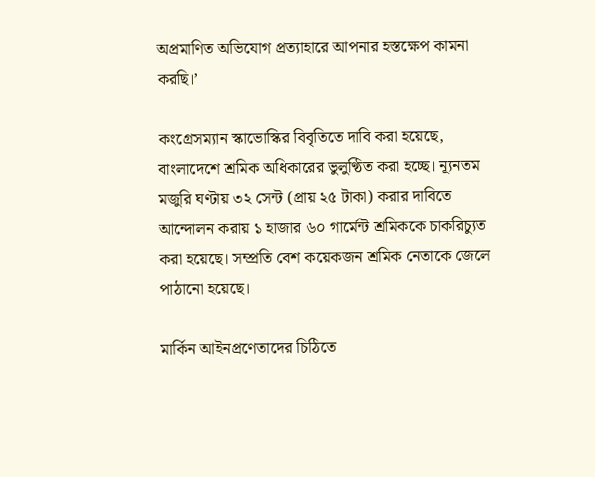অপ্রমাণিত অভিযোগ প্রত্যাহারে আপনার হস্তক্ষেপ কামনা করছি।’

কংগ্রেসম্যান স্কাভোস্কির বিবৃতিতে দাবি করা হয়েছে, বাংলাদেশে শ্রমিক অধিকারের ভুলুণ্ঠিত করা হচ্ছে। ন্যূনতম মজুরি ঘণ্টায় ৩২ সেন্ট (প্রায় ২৫ টাকা) করার দাবিতে আন্দোলন করায় ১ হাজার ৬০ গার্মেন্ট শ্রমিককে চাকরিচ্যুত করা হয়েছে। সম্প্রতি বেশ কয়েকজন শ্রমিক নেতাকে জেলে পাঠানো হয়েছে।

মার্কিন আইনপ্রণেতাদের চিঠিতে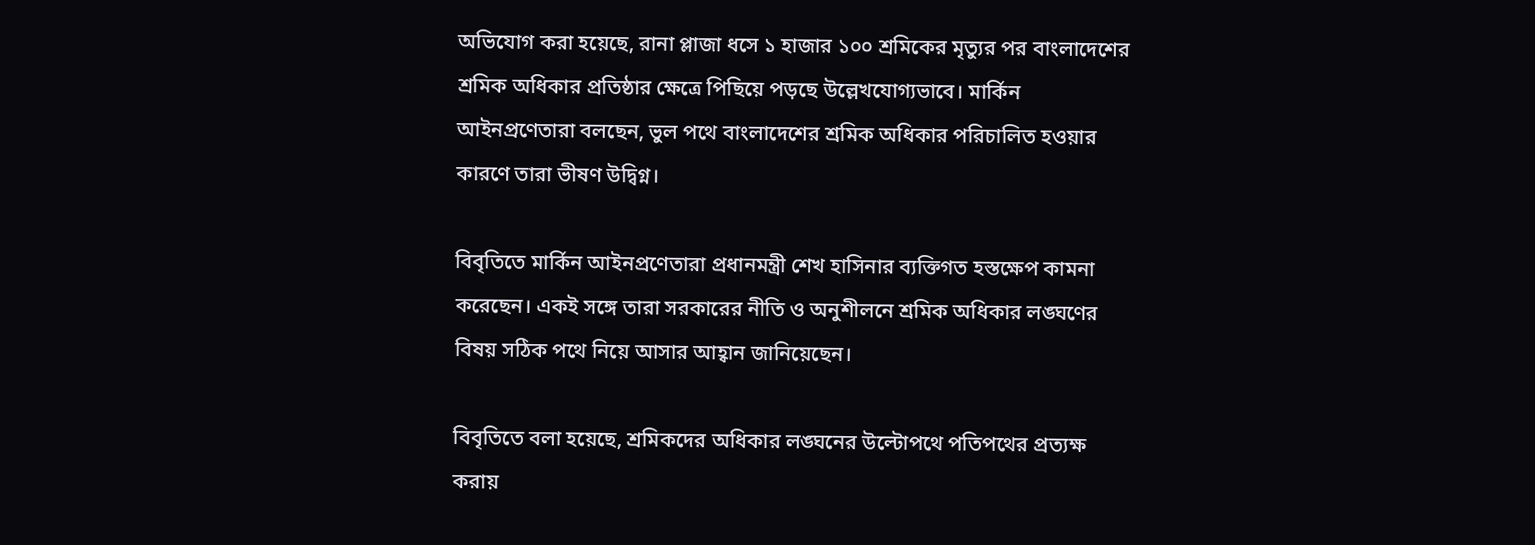অভিযোগ করা হয়েছে, রানা প্লাজা ধসে ১ হাজার ১০০ শ্রমিকের মৃত্যুর পর বাংলাদেশের শ্রমিক অধিকার প্রতিষ্ঠার ক্ষেত্রে পিছিয়ে পড়ছে উল্লেখযোগ্যভাবে। মার্কিন আইনপ্রণেতারা বলছেন, ভুল পথে বাংলাদেশের শ্রমিক অধিকার পরিচালিত হওয়ার কারণে তারা ভীষণ উদ্বিগ্ন।

বিবৃতিতে মার্কিন আইনপ্রণেতারা প্রধানমন্ত্রী শেখ হাসিনার ব্যক্তিগত হস্তক্ষেপ কামনা করেছেন। একই সঙ্গে তারা সরকারের নীতি ও অনুশীলনে শ্রমিক অধিকার লঙ্ঘণের বিষয় সঠিক পথে নিয়ে আসার আহ্বান জানিয়েছেন।

বিবৃতিতে বলা হয়েছে, শ্রমিকদের অধিকার লঙ্ঘনের উল্টোপথে পতিপথের প্রত্যক্ষ করায়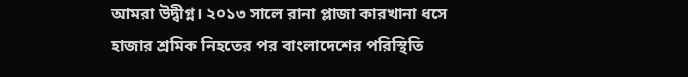আমরা উদ্বীগ্ন। ২০১৩ সালে রানা প্লাজা কারখানা ধসে হাজার শ্রমিক নিহতের পর বাংলাদেশের পরিস্থিতি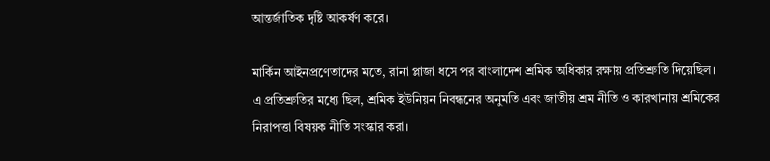আন্তর্জাতিক দৃষ্টি আকর্ষণ করে।

মার্কিন আইনপ্রণেতাদের মতে, রানা প্লাজা ধসে পর বাংলাদেশ শ্রমিক অধিকার রক্ষায় প্রতিশ্রুতি দিয়েছিল। এ প্রতিশ্রুতির মধ্যে ছিল, শ্রমিক ইউনিয়ন নিবন্ধনের অনুমতি এবং জাতীয় শ্রম নীতি ও কারখানায় শ্রমিকের নিরাপত্তা বিষয়ক নীতি সংস্কার করা।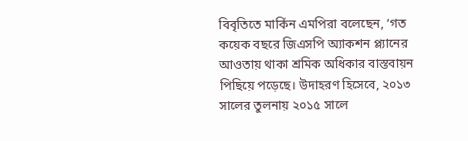বিবৃতিতে মার্কিন এমপিরা বলেছেন, ‘গত কয়েক বছরে জিএসপি অ্যাকশন প্ল্যানের আওতায় থাকা শ্রমিক অধিকার বাস্তবায়ন পিছিয়ে পড়েছে। উদাহরণ হিসেবে, ২০১৩ সালের তুলনায় ২০১৫ সালে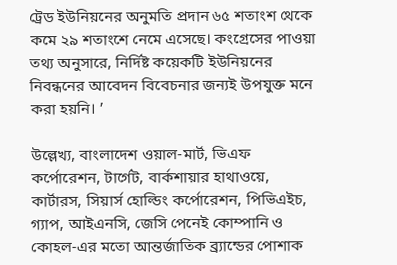ট্রেড ইউনিয়নের অনুমতি প্রদান ৬৫ শতাংশ থেকে কমে ২৯ শতাংশে নেমে এসেছে। কংগ্রেসের পাওয়া তথ্য অনুসারে, নির্দিষ্ট কয়েকটি ইউনিয়নের নিবন্ধনের আবেদন বিবেচনার জন্যই উপযুক্ত মনে করা হয়নি। ’

উল্লেখ্য, বাংলাদেশ ওয়াল-মার্ট, ভিএফ কর্পোরেশন, টার্গেট, বার্কশায়ার হাথাওয়ে, কার্টারস, সিয়ার্স হোল্ডিং কর্পোরেশন, পিভিএইচ, গ্যাপ, আইএনসি, জেসি পেনেই কোম্পানি ও কোহল-এর মতো আন্তর্জাতিক ব্র্যান্ডের পোশাক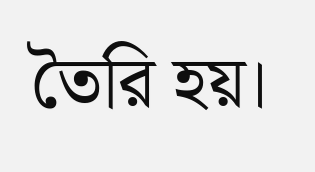তৈরি হয়।